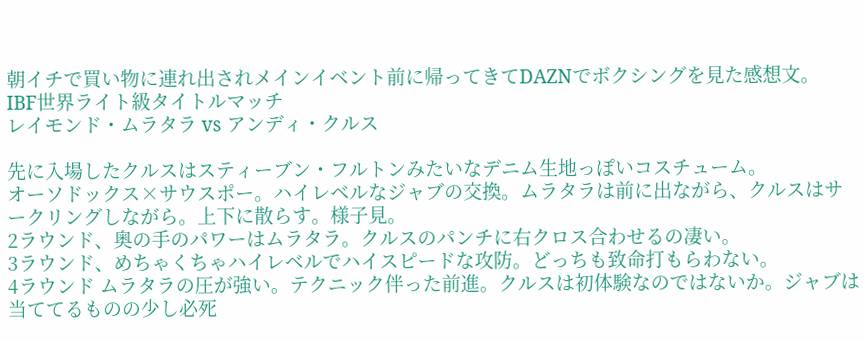朝イチで買い物に連れ出されメインイベント前に帰ってきてDAZNでボクシングを見た感想文。
IBF世界ライト級タイトルマッチ
レイモンド・ムラタラ vs アンディ・クルス

先に入場したクルスはスティーブン・フルトンみたいなデニム生地っぽいコスチューム。
オーソドックス×サウスポー。ハイレベルなジャブの交換。ムラタラは前に出ながら、クルスはサークリングしながら。上下に散らす。様子見。
2ラウンド、奥の手のパワーはムラタラ。クルスのパンチに右クロス合わせるの凄い。
3ラウンド、めちゃくちゃハイレベルでハイスピードな攻防。どっちも致命打もらわない。
4ラウンド ムラタラの圧が強い。テクニック伴った前進。クルスは初体験なのではないか。ジャブは当ててるものの少し必死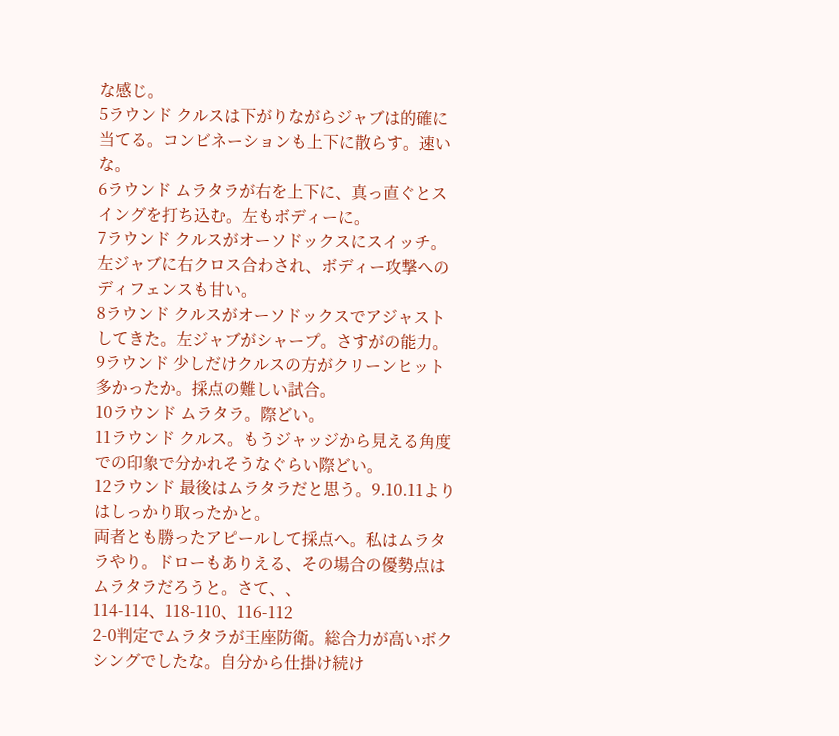な感じ。
5ラウンド クルスは下がりながらジャブは的確に当てる。コンビネーションも上下に散らす。速いな。
6ラウンド ムラタラが右を上下に、真っ直ぐとスイングを打ち込む。左もボディーに。
7ラウンド クルスがオーソドックスにスイッチ。左ジャブに右クロス合わされ、ボディー攻撃へのディフェンスも甘い。
8ラウンド クルスがオーソドックスでアジャストしてきた。左ジャブがシャープ。さすがの能力。
9ラウンド 少しだけクルスの方がクリーンヒット多かったか。採点の難しい試合。
10ラウンド ムラタラ。際どい。
11ラウンド クルス。もうジャッジから見える角度での印象で分かれそうなぐらい際どい。
12ラウンド 最後はムラタラだと思う。9.10.11よりはしっかり取ったかと。
両者とも勝ったアピールして採点へ。私はムラタラやり。ドローもありえる、その場合の優勢点はムラタラだろうと。さて、、
114-114、118-110、116-112
2-0判定でムラタラが王座防衛。総合力が高いボクシングでしたな。自分から仕掛け続け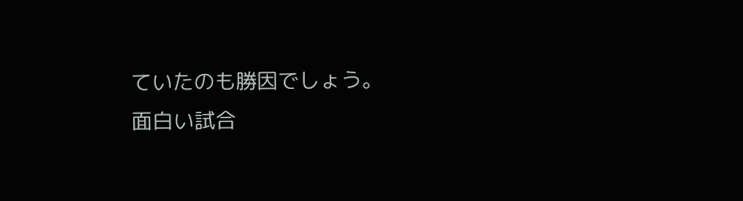ていたのも勝因でしょう。
面白い試合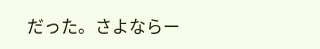だった。さよならー